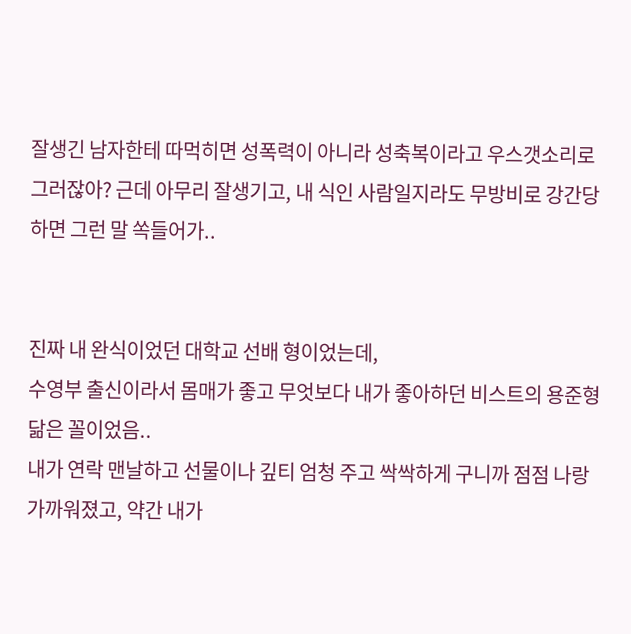잘생긴 남자한테 따먹히면 성폭력이 아니라 성축복이라고 우스갯소리로 그러잖아? 근데 아무리 잘생기고, 내 식인 사람일지라도 무방비로 강간당하면 그런 말 쏙들어가..


진짜 내 완식이었던 대학교 선배 형이었는데,
수영부 출신이라서 몸매가 좋고 무엇보다 내가 좋아하던 비스트의 용준형 닮은 꼴이었음..
내가 연락 맨날하고 선물이나 깊티 엄청 주고 싹싹하게 구니까 점점 나랑 가까워졌고, 약간 내가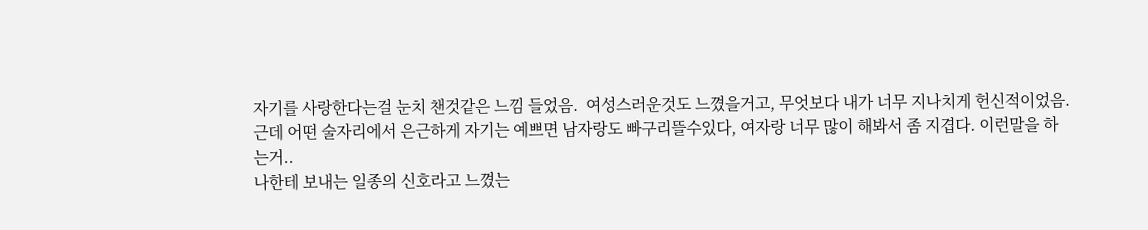자기를 사랑한다는걸 눈치 챈것같은 느낌 들었음.  여성스러운것도 느꼈을거고, 무엇보다 내가 너무 지나치게 헌신적이었음.
근데 어떤 술자리에서 은근하게 자기는 예쁘면 남자랑도 빠구리뜰수있다, 여자랑 너무 많이 해봐서 좀 지겹다. 이런말을 하는거..
나한테 보내는 일종의 신호라고 느꼈는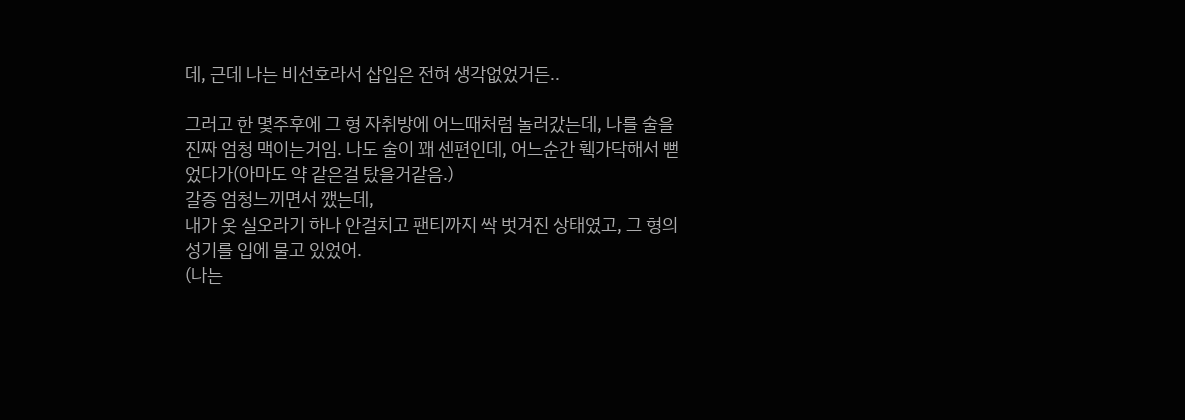데, 근데 나는 비선호라서 삽입은 전혀 생각없었거든..

그러고 한 몇주후에 그 형 자취방에 어느때처럼 놀러갔는데, 나를 술을 진짜 엄청 맥이는거임. 나도 술이 꽤 센편인데, 어느순간 훽가닥해서 뻗었다가(아마도 약 같은걸 탔을거같음.)
갈증 엄청느끼면서 깼는데,
내가 옷 실오라기 하나 안걸치고 팬티까지 싹 벗겨진 상태였고, 그 형의 성기를 입에 물고 있었어.
(나는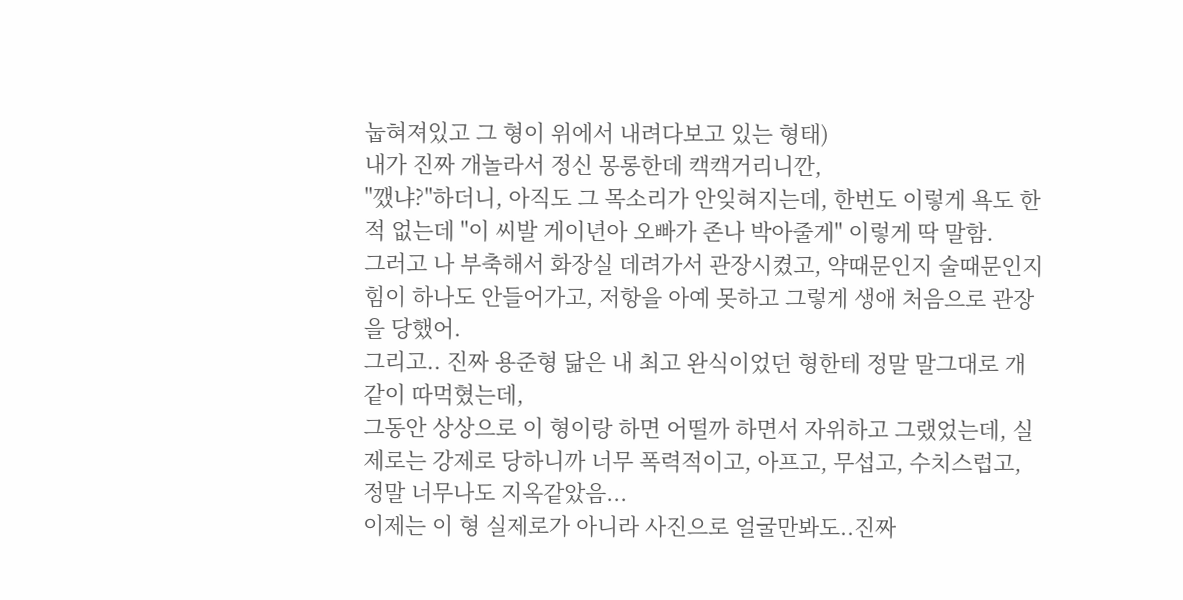눕혀져있고 그 형이 위에서 내려다보고 있는 형태)
내가 진짜 개놀라서 정신 몽롱한데 캑캑거리니깐,
"깼냐?"하더니, 아직도 그 목소리가 안잊혀지는데, 한번도 이렇게 욕도 한적 없는데 "이 씨발 게이년아 오빠가 존나 박아줄게" 이렇게 딱 말함.
그러고 나 부축해서 화장실 데려가서 관장시켰고, 약때문인지 술때문인지 힘이 하나도 안들어가고, 저항을 아예 못하고 그렇게 생애 처음으로 관장을 당했어.
그리고.. 진짜 용준형 닮은 내 최고 완식이었던 형한테 정말 말그대로 개같이 따먹혔는데,
그동안 상상으로 이 형이랑 하면 어떨까 하면서 자위하고 그랬었는데, 실제로는 강제로 당하니까 너무 폭력적이고, 아프고, 무섭고, 수치스럽고,
정말 너무나도 지옥같았음...
이제는 이 형 실제로가 아니라 사진으로 얼굴만봐도..진짜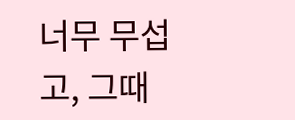너무 무섭고, 그때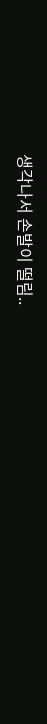생각나서 손발이 떨림..